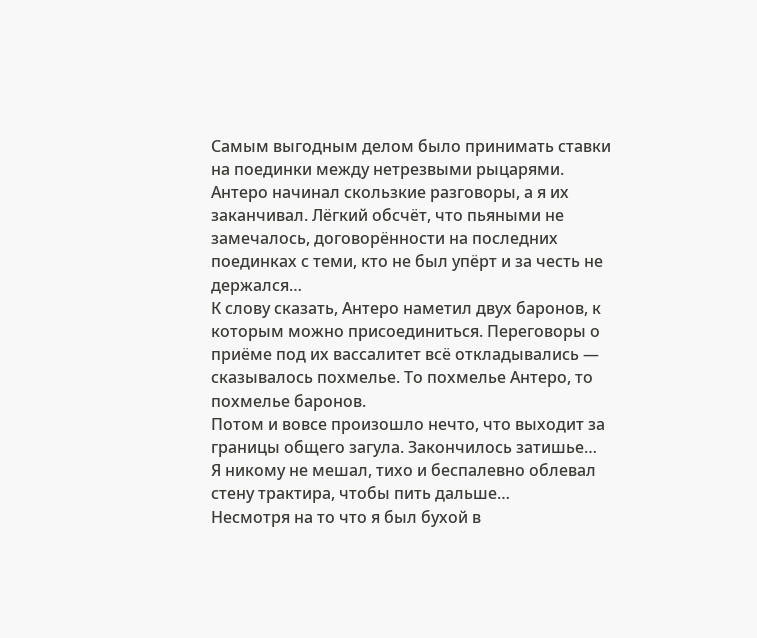Самым выгодным делом было принимать ставки на поединки между нетрезвыми рыцарями. Антеро начинал скользкие разговоры, а я их заканчивал. Лёгкий обсчёт, что пьяными не замечалось, договорённости на последних поединках с теми, кто не был упёрт и за честь не держался…
К слову сказать, Антеро наметил двух баронов, к которым можно присоединиться. Переговоры о приёме под их вассалитет всё откладывались — сказывалось похмелье. То похмелье Антеро, то похмелье баронов.
Потом и вовсе произошло нечто, что выходит за границы общего загула. Закончилось затишье…
Я никому не мешал, тихо и беспалевно облевал стену трактира, чтобы пить дальше…
Несмотря на то что я был бухой в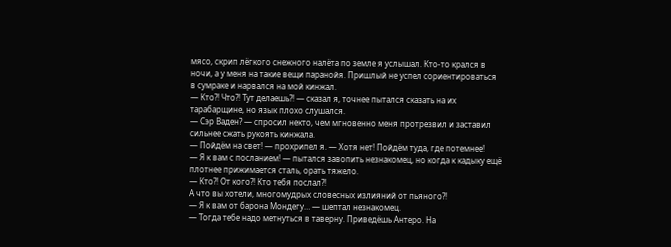мясо, скрип лёгкого снежного налёта по земле я услышал. Кто-то крался в ночи, а у меня на такие вещи паранойя. Пришлый не успел сориентироваться в сумраке и нарвался на мой кинжал.
— Кто?! Что?! Тут делаешь?! — сказал я, точнее пытался сказать на их тарабарщине, но язык плохо слушался.
— Сэр Ваден? — спросил некто, чем мгновенно меня протрезвил и заставил сильнее сжать рукоять кинжала.
— Пойдём на свет! — прохрипел я. — Хотя нет! Пойдём туда, где потемнее!
— Я к вам с посланием! — пытался завопить незнакомец, но когда к кадыку ещё плотнее прижимается сталь, орать тяжело.
— Кто?! От кого?! Кто тебя послал?!
А что вы хотели, многомудрых словесных излияний от пьяного?!
— Я к вам от барона Мондегу… — шептал незнакомец.
— Тогда тебе надо метнуться в таверну. Приведёшь Антеро. На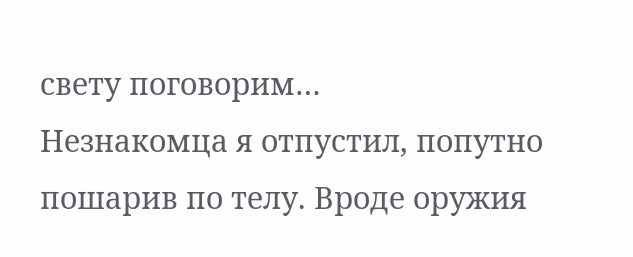свету поговорим…
Незнакомца я отпустил, попутно пошарив по телу. Вроде оружия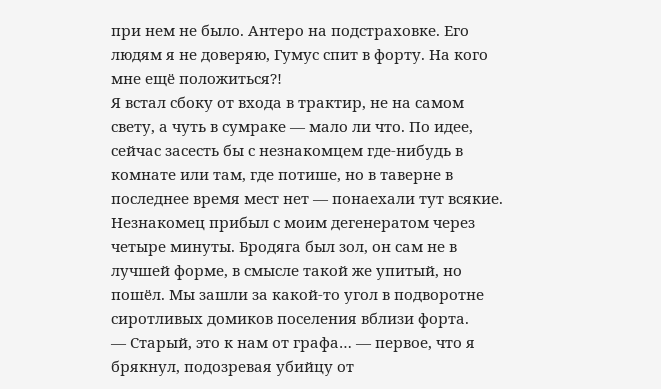при нем не было. Антеро на подстраховке. Его людям я не доверяю, Гумус спит в форту. На кого мне ещё положиться?!
Я встал сбоку от входа в трактир, не на самом свету, а чуть в сумраке — мало ли что. По идее, сейчас засесть бы с незнакомцем где-нибудь в комнате или там, где потише, но в таверне в последнее время мест нет — понаехали тут всякие.
Незнакомец прибыл с моим дегенератом через четыре минуты. Бродяга был зол, он сам не в лучшей форме, в смысле такой же упитый, но пошёл. Мы зашли за какой-то угол в подворотне сиротливых домиков поселения вблизи форта.
— Старый, это к нам от графа… — первое, что я брякнул, подозревая убийцу от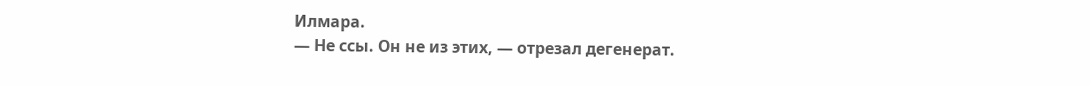Илмара.
— Не ссы. Он не из этих, — отрезал дегенерат.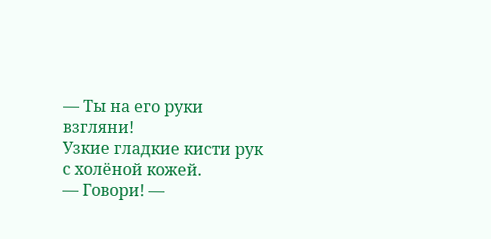— Ты на его руки взгляни!
Узкие гладкие кисти рук с холёной кожей.
— Говори! —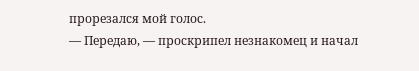прорезался мой голос.
— Передаю, — проскрипел незнакомец и начал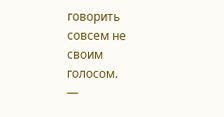говорить совсем не своим голосом.
—